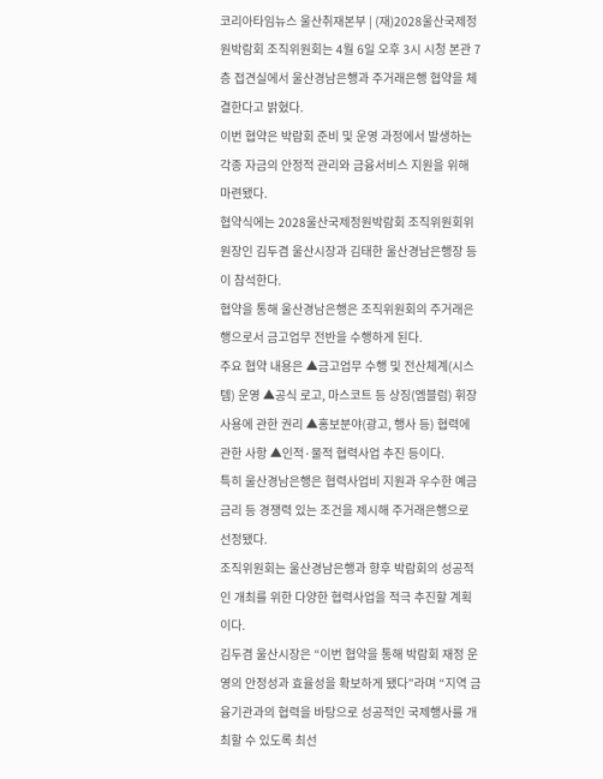코리아타임뉴스 울산취재본부 | (재)2028울산국제정원박람회 조직위원회는 4월 6일 오후 3시 시청 본관 7층 접견실에서 울산경남은행과 주거래은행 협약을 체결한다고 밝혔다.
이번 협약은 박람회 준비 및 운영 과정에서 발생하는 각종 자금의 안정적 관리와 금융서비스 지원을 위해 마련됐다.
협약식에는 2028울산국제정원박람회 조직위원회위원장인 김두겸 울산시장과 김태한 울산경남은행장 등이 참석한다.
협약을 통해 울산경남은행은 조직위원회의 주거래은행으로서 금고업무 전반을 수행하게 된다.
주요 협약 내용은 ▲금고업무 수행 및 전산체계(시스템) 운영 ▲공식 로고, 마스코트 등 상징(엠블럼) 휘장 사용에 관한 권리 ▲홍보분야(광고, 행사 등) 협력에 관한 사항 ▲인적·물적 협력사업 추진 등이다.
특히 울산경남은행은 협력사업비 지원과 우수한 예금금리 등 경쟁력 있는 조건을 제시해 주거래은행으로 선정됐다.
조직위원회는 울산경남은행과 향후 박람회의 성공적인 개최를 위한 다양한 협력사업을 적극 추진할 계획이다.
김두겸 울산시장은 “이번 협약을 통해 박람회 재정 운영의 안정성과 효율성을 확보하게 됐다”라며 “지역 금융기관과의 협력을 바탕으로 성공적인 국제행사를 개최할 수 있도록 최선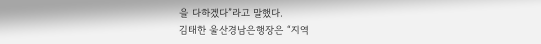을 다하겠다”라고 말했다.
김태한 울산경남은행장은 “지역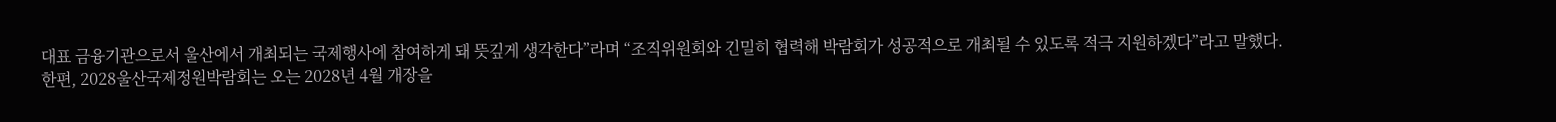대표 금융기관으로서 울산에서 개최되는 국제행사에 참여하게 돼 뜻깊게 생각한다”라며 “조직위원회와 긴밀히 협력해 박람회가 성공적으로 개최될 수 있도록 적극 지원하겠다”라고 말했다.
한편, 2028울산국제정원박람회는 오는 2028년 4월 개장을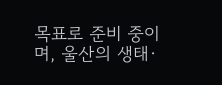목표로 준비 중이며, 울산의 생태·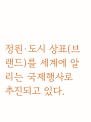정원·도시 상표(브랜드)를 세계에 알리는 국제행사로 추진되고 있다.